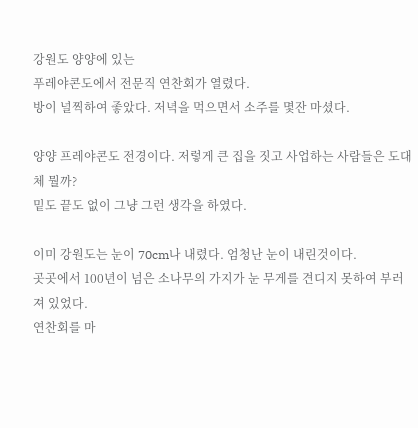강원도 양양에 있는
푸레야콘도에서 전문직 연찬회가 열렸다.
방이 널찍하여 좋았다. 저녁을 먹으면서 소주를 몇잔 마셨다.

양양 프레야콘도 전경이다. 저렇게 큰 집을 짓고 사업하는 사람들은 도대체 뭘까?
밑도 끝도 없이 그냥 그런 생각을 하였다.

이미 강원도는 눈이 70cm나 내렸다. 엄청난 눈이 내린것이다.
곳곳에서 100년이 넘은 소나무의 가지가 눈 무게를 견디지 못하여 부러져 있었다.
연찬회를 마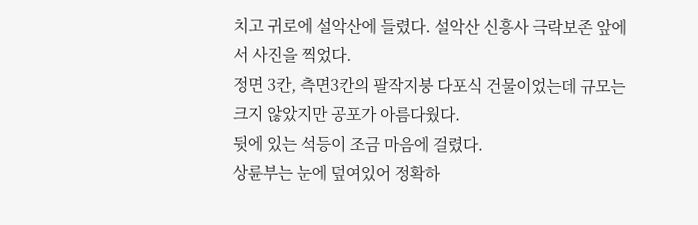치고 귀로에 설악산에 들렸다. 설악산 신흥사 극락보존 앞에서 사진을 찍었다.
정면 3칸, 측면3칸의 팔작지붕 다포식 건물이었는데 규모는 크지 않았지만 공포가 아름다웠다.
뒷에 있는 석등이 조금 마음에 걸렸다.
상륜부는 눈에 덮여있어 정확하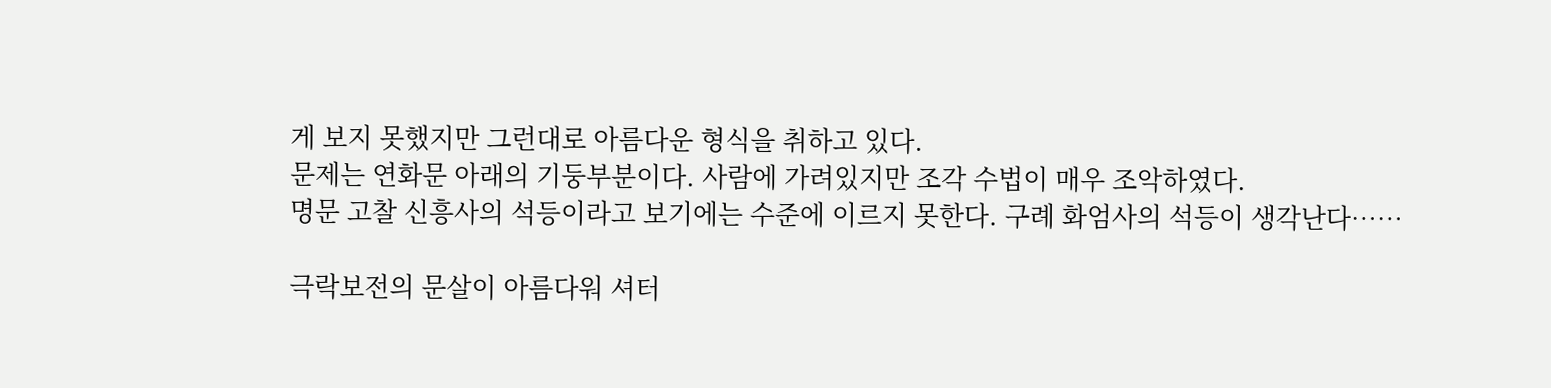게 보지 못했지만 그런대로 아름다운 형식을 취하고 있다.
문제는 연화문 아래의 기둥부분이다. 사람에 가려있지만 조각 수법이 매우 조악하였다.
명문 고찰 신흥사의 석등이라고 보기에는 수준에 이르지 못한다. 구례 화엄사의 석등이 생각난다……

극락보전의 문살이 아름다워 셔터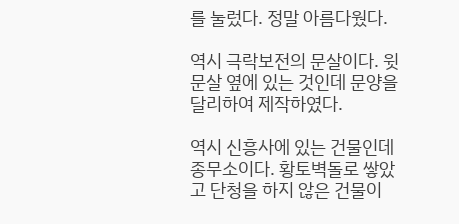를 눌렀다. 정말 아름다웠다.

역시 극락보전의 문살이다. 윗 문살 옆에 있는 것인데 문양을 달리하여 제작하였다.

역시 신흥사에 있는 건물인데 종무소이다. 황토벽돌로 쌓았고 단청을 하지 않은 건물이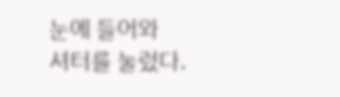눈에 들어와
셔터를 눌렀다.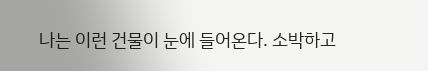나는 이런 건물이 눈에 들어온다. 소박하고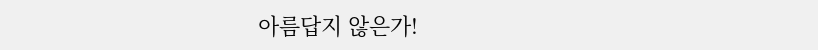아름답지 않은가!